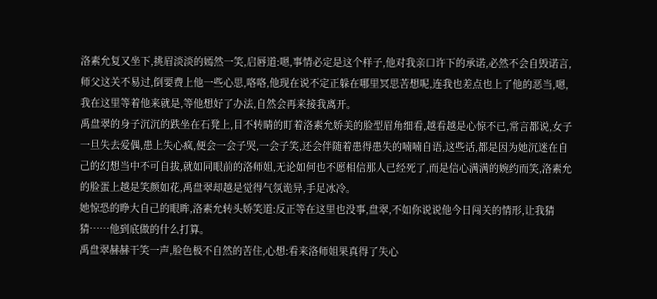洛素允复又坐下,挑眉淡淡的嫣然一笑,启唇道:嗯,事情必定是这个样子,他对我亲口许下的承诺,必然不会自毁诺言,师父这关不易过,倒要费上他一些心思,咯咯,他现在说不定正躲在哪里冥思苦想呢,连我也差点也上了他的恶当,嗯,我在这里等着他来就是,等他想好了办法,自然会再来接我离开。
禹盘翠的身子沉沉的跌坐在石凳上,目不转睛的盯着洛素允娇美的脸型眉角细看,越看越是心惊不已,常言都说,女子一旦失去爱偶,患上失心疯,便会一会子哭,一会子笑,还会伴随着患得患失的喃喃自语,这些话,都是因为她沉迷在自己的幻想当中不可自拔,就如同眼前的洛师姐,无论如何也不愿相信那人已经死了,而是信心满满的婉约而笑,洛素允的脸蛋上越是笑颜如花,禹盘翠却越是觉得气氛诡异,手足冰冷。
她惊恐的睁大自己的眼眸,洛素允转头娇笑道:反正等在这里也没事,盘翠,不如你说说他今日闯关的情形,让我猜猜……他到底做的什么打算。
禹盘翠赫赫干笑一声,脸色极不自然的苦住,心想:看来洛师姐果真得了失心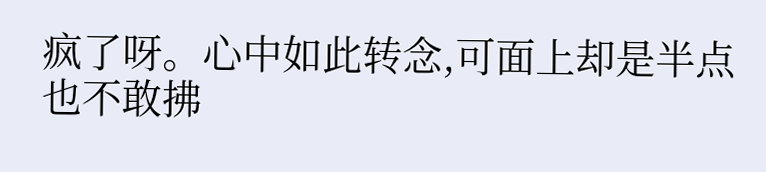疯了呀。心中如此转念,可面上却是半点也不敢拂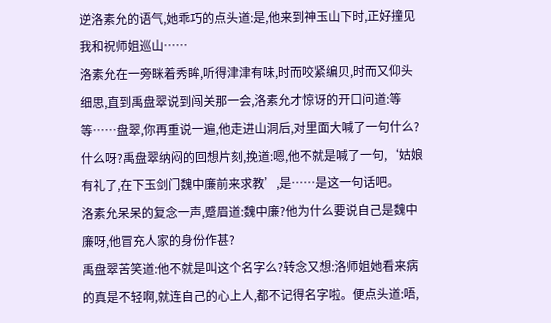逆洛素允的语气,她乖巧的点头道:是,他来到神玉山下时,正好撞见我和祝师姐巡山……
洛素允在一旁眯着秀眸,听得津津有味,时而咬紧编贝,时而又仰头细思,直到禹盘翠说到闯关那一会,洛素允才惊讶的开口问道:等等……盘翠,你再重说一遍,他走进山洞后,对里面大喊了一句什么?
什么呀?禹盘翠纳闷的回想片刻,挽道:嗯,他不就是喊了一句,‘姑娘有礼了,在下玉剑门魏中廉前来求教’,是……是这一句话吧。
洛素允呆呆的复念一声,蹙眉道:魏中廉?他为什么要说自己是魏中廉呀,他冒充人家的身份作甚?
禹盘翠苦笑道:他不就是叫这个名字么?转念又想:洛师姐她看来病的真是不轻啊,就连自己的心上人,都不记得名字啦。便点头道:唔,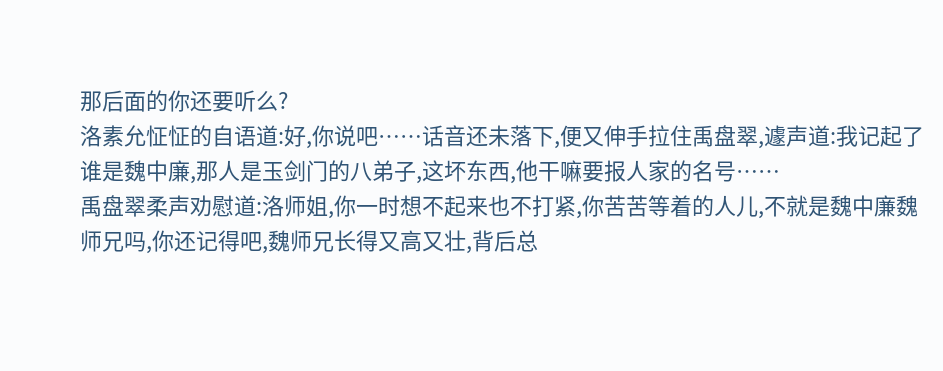那后面的你还要听么?
洛素允怔怔的自语道:好,你说吧……话音还未落下,便又伸手拉住禹盘翠,遽声道:我记起了谁是魏中廉,那人是玉剑门的八弟子,这坏东西,他干嘛要报人家的名号……
禹盘翠柔声劝慰道:洛师姐,你一时想不起来也不打紧,你苦苦等着的人儿,不就是魏中廉魏师兄吗,你还记得吧,魏师兄长得又高又壮,背后总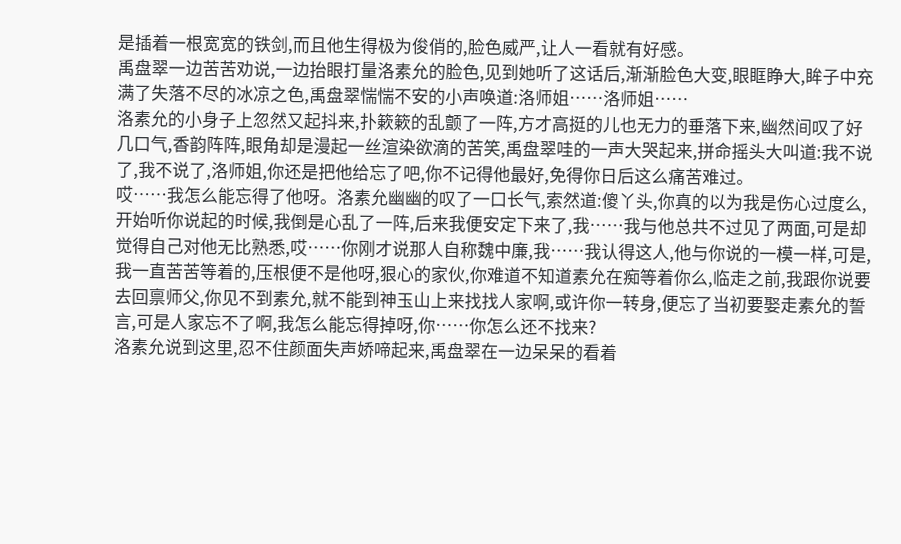是插着一根宽宽的铁剑,而且他生得极为俊俏的,脸色威严,让人一看就有好感。
禹盘翠一边苦苦劝说,一边抬眼打量洛素允的脸色,见到她听了这话后,渐渐脸色大变,眼眶睁大,眸子中充满了失落不尽的冰凉之色,禹盘翠惴惴不安的小声唤道:洛师姐……洛师姐……
洛素允的小身子上忽然又起抖来,扑簌簌的乱颤了一阵,方才高挺的儿也无力的垂落下来,幽然间叹了好几口气,香韵阵阵,眼角却是漫起一丝渲染欲滴的苦笑,禹盘翠哇的一声大哭起来,拼命摇头大叫道:我不说了,我不说了,洛师姐,你还是把他给忘了吧,你不记得他最好,免得你日后这么痛苦难过。
哎……我怎么能忘得了他呀。洛素允幽幽的叹了一口长气,索然道:傻丫头,你真的以为我是伤心过度么,开始听你说起的时候,我倒是心乱了一阵,后来我便安定下来了,我……我与他总共不过见了两面,可是却觉得自己对他无比熟悉,哎……你刚才说那人自称魏中廉,我……我认得这人,他与你说的一模一样,可是,我一直苦苦等着的,压根便不是他呀,狠心的家伙,你难道不知道素允在痴等着你么,临走之前,我跟你说要去回禀师父,你见不到素允,就不能到神玉山上来找找人家啊,或许你一转身,便忘了当初要娶走素允的誓言,可是人家忘不了啊,我怎么能忘得掉呀,你……你怎么还不找来?
洛素允说到这里,忍不住颜面失声娇啼起来,禹盘翠在一边呆呆的看着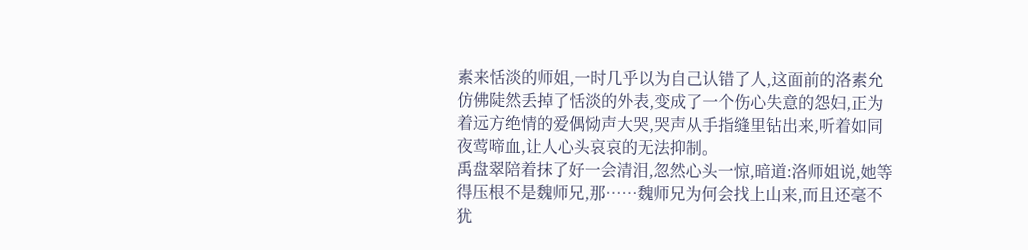素来恬淡的师姐,一时几乎以为自己认错了人,这面前的洛素允仿佛陡然丢掉了恬淡的外表,变成了一个伤心失意的怨妇,正为着远方绝情的爱偶恸声大哭,哭声从手指缝里钻出来,听着如同夜莺啼血,让人心头哀哀的无法抑制。
禹盘翠陪着抹了好一会清泪,忽然心头一惊,暗道:洛师姐说,她等得压根不是魏师兄,那……魏师兄为何会找上山来,而且还毫不犹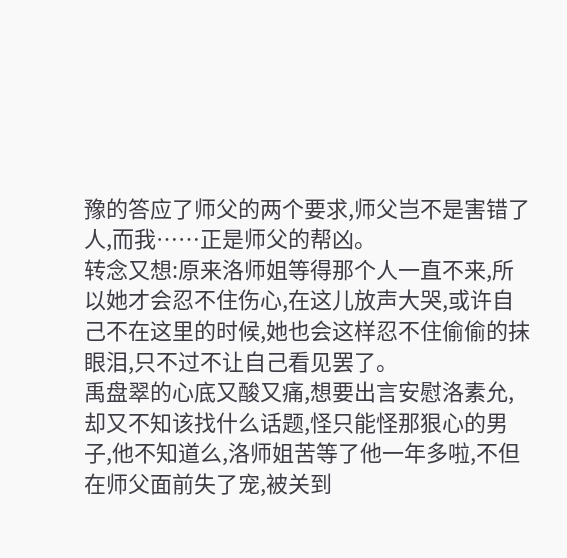豫的答应了师父的两个要求,师父岂不是害错了人,而我……正是师父的帮凶。
转念又想:原来洛师姐等得那个人一直不来,所以她才会忍不住伤心,在这儿放声大哭,或许自己不在这里的时候,她也会这样忍不住偷偷的抹眼泪,只不过不让自己看见罢了。
禹盘翠的心底又酸又痛,想要出言安慰洛素允,却又不知该找什么话题,怪只能怪那狠心的男子,他不知道么,洛师姐苦等了他一年多啦,不但在师父面前失了宠,被关到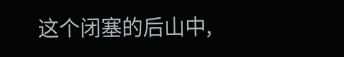这个闭塞的后山中,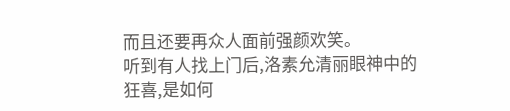而且还要再众人面前强颜欢笑。
听到有人找上门后,洛素允清丽眼神中的狂喜,是如何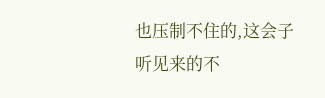也压制不住的,这会子听见来的不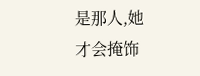是那人,她才会掩饰